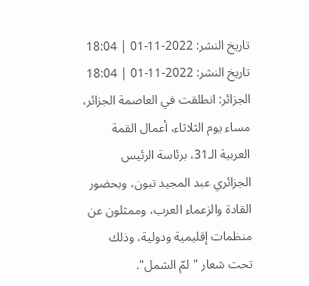تاريخ النشر: 2022-11-01 | 18:04
تاريخ النشر: 2022-11-01 | 18:04
الجزائر: انطلقت في العاصمة الجزائر، مساء يوم الثلاثاء، أعمال القمة العربية الـ31، برئاسة الرئيس الجزائري عبد المجيد تبون، وبحضور القادة والزعماء العرب، وممثلون عن منظمات إقليمية ودولية، وذلك تحت شعار "لمّ الشمل".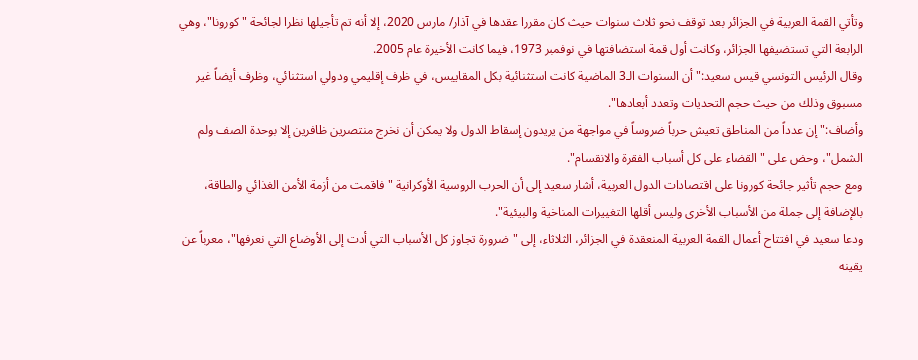وتأتي القمة العربية في الجزائر بعد توقف نحو ثلاث سنوات حيث كان مقررا عقدها في آذار/ مارس 2020، إلا أنه تم تأجيلها نظرا لجائحة "كورونا"، وهي الرابعة التي تستضيفها الجزائر، وكانت أول قمة استضافتها في نوفمبر 1973، فيما كانت الأخيرة عام 2005.
وقال الرئيس التونسي قيس سعيد:" أن السنوات الـ3 الماضية كانت استثنائية بكل المقاييس، في ظرف إقليمي ودولي استثنائي، وظرف أيضاً غير مسبوق وذلك من حيث حجم التحديات وتعدد أبعادها".
وأضاف:" إن عدداً من المناطق تعيش حرباً ضروساً في مواجهة من يريدون إسقاط الدول ولا يمكن أن نخرج منتصرين ظافرين إلا بوحدة الصف ولم الشمل"، وحض على "القضاء على كل أسباب الفقرة والانقسام".
ومع حجم تأثير جائحة كورونا على اقتصادات الدول العربية، أشار سعيد إلى أن الحرب الروسية الأوكرانية "فاقمت من أزمة الأمن الغذائي والطاقة، بالإضافة إلى جملة من الأسباب الأخرى وليس أقلها التغييرات المناخية والبيئية".
ودعا سعيد في افتتاح أعمال القمة العربية المنعقدة في الجزائر، الثلاثاء، إلى "ضرورة تجاوز كل الأسباب التي أدت إلى الأوضاع التي نعرفها"، معرباً عن يقينه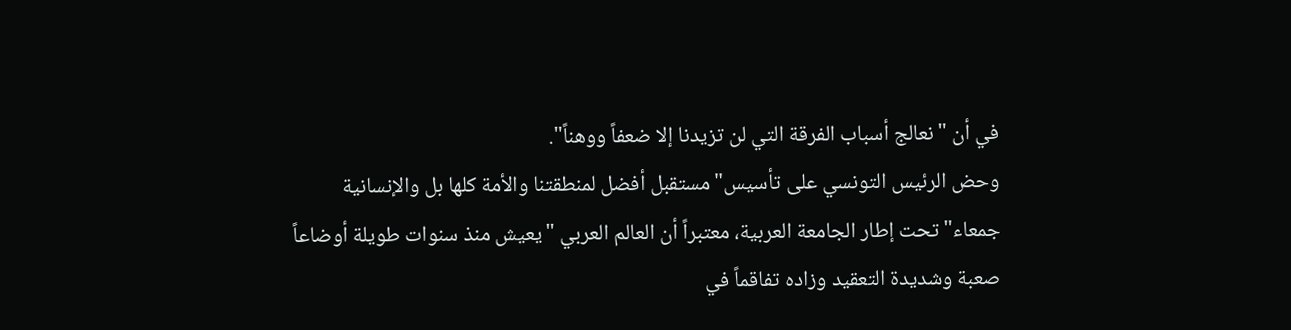في أن "نعالج أسباب الفرقة التي لن تزيدنا إلا ضعفاً ووهناً".
وحض الرئيس التونسي على تأسيس"مستقبل أفضل لمنطقتنا والأمة كلها بل والإنسانية جمعاء" تحت إطار الجامعة العربية، معتبراً أن العالم العربي "يعيش منذ سنوات طويلة أوضاعاً صعبة وشديدة التعقيد وزاده تفاقماً في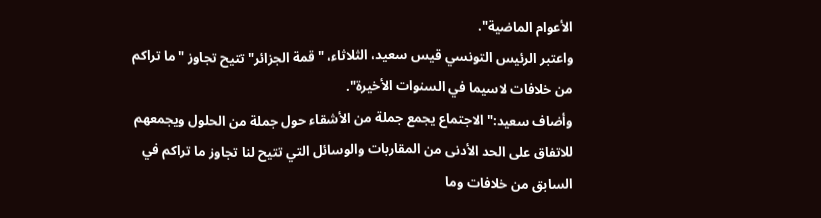الأعوام الماضية".
واعتبر الرئيس التونسي قيس سعيد، الثلاثاء، "قمة الجزائر" تتيح تجاوز "ما تراكم من خلافات لاسيما في السنوات الأخيرة".
وأضاف سعيد:" الاجتماع يجمع جملة من الأشقاء حول جملة من الحلول ويجمعهم للاتفاق على الحد الأدنى من المقاربات والوسائل التي تتيح لنا تجاوز ما تراكم في السابق من خلافات وما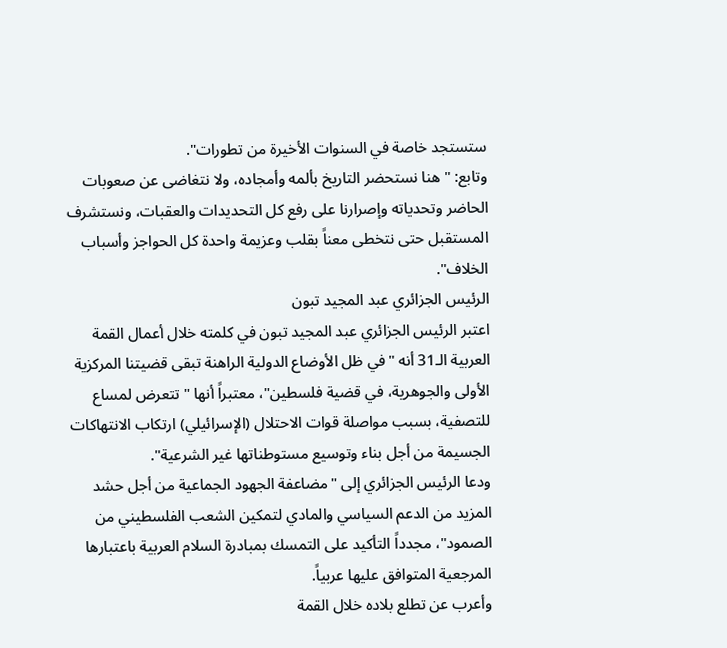ستستجد خاصة في السنوات الأخيرة من تطورات".
وتابع: "هنا نستحضر التاريخ بألمه وأمجاده، ولا نتغاضى عن صعوبات الحاضر وتحدياته وإصرارنا على رفع كل التحديدات والعقبات، ونستشرف المستقبل حتى نتخطى معناً بقلب وعزيمة واحدة كل الحواجز وأسباب الخلاف".
الرئيس الجزائري عبد المجيد تبون
اعتبر الرئيس الجزائري عبد المجيد تبون في كلمته خلال أعمال القمة العربية الـ31 أنه "في ظل الأوضاع الدولية الراهنة تبقى قضيتنا المركزية الأولى والجوهرية، في قضية فلسطين"، معتبراً أنها "تتعرض لمساع للتصفية، بسبب مواصلة قوات الاحتلال (الإسرائيلي) ارتكاب الانتهاكات الجسيمة من أجل بناء وتوسيع مستوطناتها غير الشرعية".
ودعا الرئيس الجزائري إلى "مضاعفة الجهود الجماعية من أجل حشد المزيد من الدعم السياسي والمادي لتمكين الشعب الفلسطيني من الصمود"، مجدداً التأكيد على التمسك بمبادرة السلام العربية باعتبارها المرجعية المتوافق عليها عربياً.
وأعرب عن تطلع بلاده خلال القمة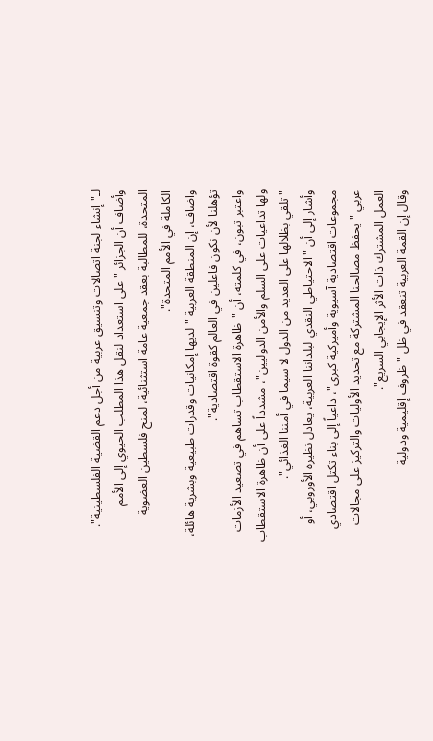لـ"إنشاء لجنة اتصالات وتنسيق عربية من أجل دعم القضية الفلسطينية".
وأضاف أن الجزائر "على استعداد لنقل هذا المطلب الحيوي إلى الأمم المتحدة، للمطالبة بعقد جمعية عامة استثنائية، لمنح فلسطين العضوية الكاملة في الأمم المتحدة".
واضاف، إن المنطقة العربية "لديها إمكانيات وقدرات طبيعية وبشرية هائلة، تؤهلنا لأن نكون فاعلين في العالم كقوة اقتصادية".
واعتبر تبون، في كلمته، أن "ظاهرة الاستقطاب تساهم في تصعيد الأزمات ولها تداعيات على السلم والأمن الدوليين"، مشدداً على أن ظاهرة الاستقطاب "تلقي بظلالها على العديد من الدول لا سيما في أمننا الغذائي".
وأشار إلى أن "الاحتياطي النقدي لبلداننا العربية، يعادل نظيره الأوروبي، أو مجموعات اقتصادية آسيوية وأميركية كبرى"، داعياً إلى بناء تكتل اقتصادي عربي "يحفظ مصالحنا المشتركة مع تحديد الأوليات والتركيز على مجالات العمل المشترك ذات الأثر الإيجابي السريع".
وقال إن القمة العربية تنعقد في ظل "ظروف إقليمية ودولية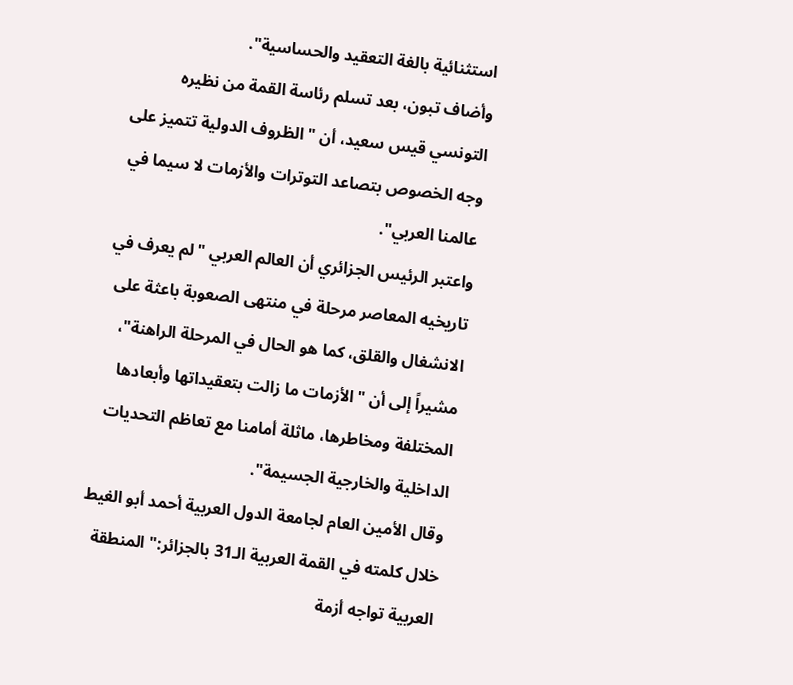استثنائية بالغة التعقيد والحساسية".
وأضاف تبون، بعد تسلم رئاسة القمة من نظيره التونسي قيس سعيد، أن "الظروف الدولية تتميز على وجه الخصوص بتصاعد التوترات والأزمات لا سيما في عالمنا العربي".
واعتبر الرئيس الجزائري أن العالم العربي "لم يعرف في تاريخيه المعاصر مرحلة في منتهى الصعوبة باعثة على الانشغال والقلق، كما هو الحال في المرحلة الراهنة"، مشيراً إلى أن "الأزمات ما زالت بتعقيداتها وأبعادها المختلفة ومخاطرها، ماثلة أمامنا مع تعاظم التحديات الداخلية والخارجية الجسيمة".
وقال الأمين العام لجامعة الدول العربية أحمد أبو الغيط خلال كلمته في القمة العربية الـ31 بالجزائر:" المنطقة العربية تواجه أزمة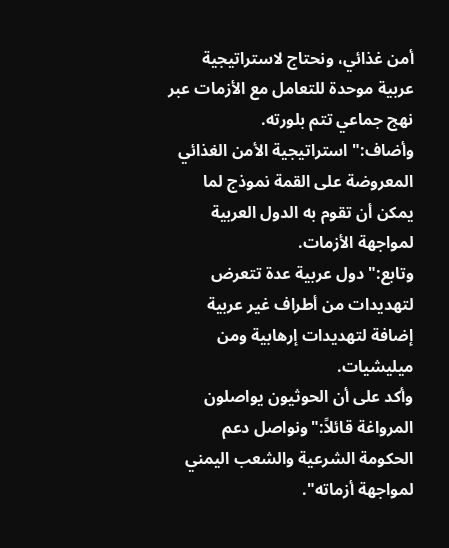أمن غذائي، ونحتاج لاستراتيجية عربية موحدة للتعامل مع الأزمات عبر نهج جماعي تتم بلورته.
وأضاف:" استراتيجية الأمن الغذائي المعروضة على القمة نموذج لما يمكن أن تقوم به الدول العربية لمواجهة الأزمات.
وتابع:" دول عربية عدة تتعرض لتهديدات من أطراف غير عربية إضافة لتهديدات إرهابية ومن ميليشيات.
وأكد على أن الحوثيون يواصلون المرواغة قائلاً:"ونواصل دعم الحكومة الشرعية والشعب اليمني لمواجهة أزماته".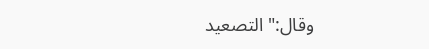وقال:" التصعيد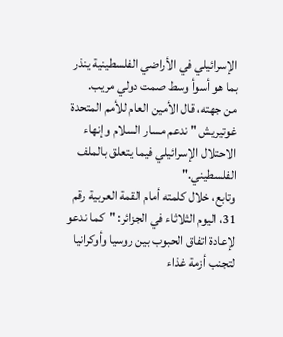الإسرائيلي في الأراضي الفلسطينية ينذر بما هو أسوأ وسط صمت دولي مريب.
من جهته، قال الأمين العام للأمم المتحدة غوتيريش " ندعم مسار السلام وإنهاء الاحتلال الإسرائيلي فيما يتعلق بالملف الفلسطيني."
وتابع، خلال كلمته أمام القمة العربية رقم 31، اليوم الثلاثاء في الجزائر: "كما ندعو لإعادة اتفاق الحبوب بين روسيا وأوكرانيا لتجنب أزمة غذاء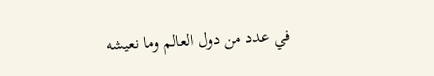في عدد من دول العالم وما نعيشه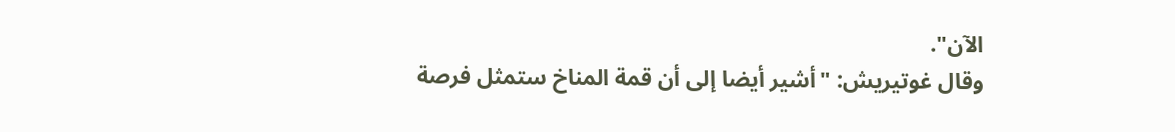الآن".
وقال غوتيريش: "أشير أيضا إلى أن قمة المناخ ستمثل فرصة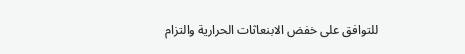للتوافق على خفض الابنعاثات الحرارية والتزام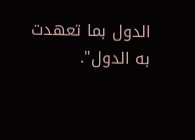الدول بما تعهدت به الدول".